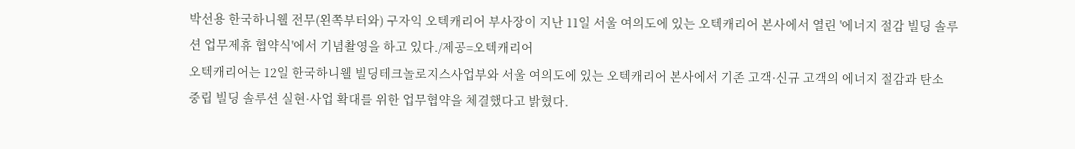박선용 한국하니웰 전무(왼쪽부터와) 구자익 오텍캐리어 부사장이 지난 11일 서울 여의도에 있는 오텍캐리어 본사에서 열린 '에너지 절감 빌딩 솔루션 업무제휴 협약식'에서 기념촬영을 하고 있다./제공=오텍캐리어
오텍캐리어는 12일 한국하니웰 빌딩테크놀로지스사업부와 서울 여의도에 있는 오텍캐리어 본사에서 기존 고객·신규 고객의 에너지 절감과 탄소 중립 빌딩 솔루션 실현·사업 확대를 위한 업무협약을 체결했다고 밝혔다.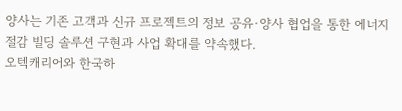양사는 기존 고객과 신규 프로젝트의 정보 공유·양사 협업을 통한 에너지 절감 빌딩 솔루션 구현과 사업 확대를 약속했다.
오텍캐리어와 한국하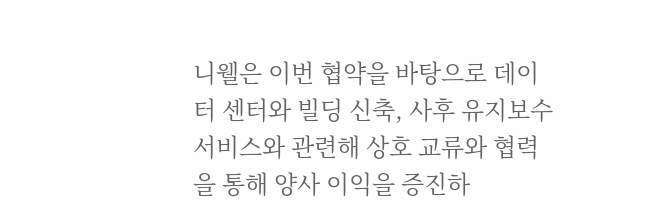니웰은 이번 협약을 바탕으로 데이터 센터와 빌딩 신축, 사후 유지보수 서비스와 관련해 상호 교류와 협력을 통해 양사 이익을 증진하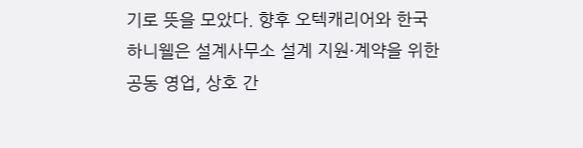기로 뜻을 모았다. 향후 오텍캐리어와 한국하니웰은 설계사무소 설계 지원·계약을 위한 공동 영업, 상호 간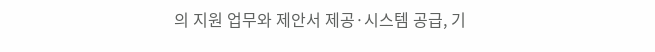의 지원 업무와 제안서 제공·시스템 공급, 기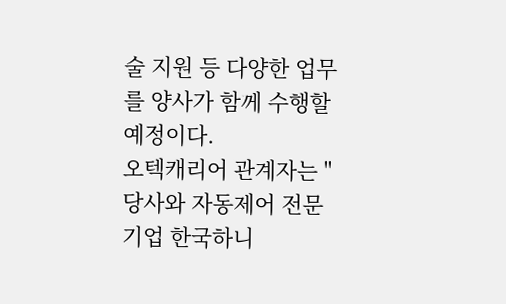술 지원 등 다양한 업무를 양사가 함께 수행할 예정이다.
오텍캐리어 관계자는 "당사와 자동제어 전문 기업 한국하니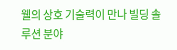웰의 상호 기술력이 만나 빌딩 솔루션 분야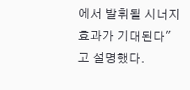에서 발휘될 시너지 효과가 기대된다"고 설명했다.